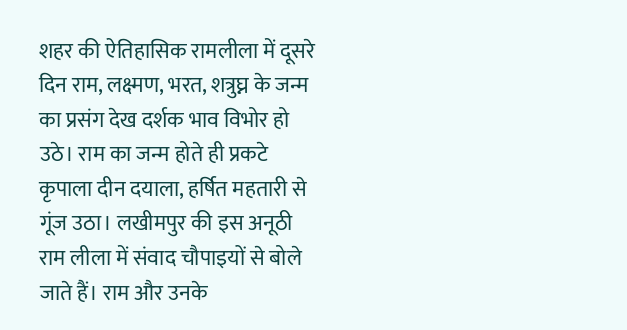शहर की ऐतिहासिक रामलीला में दूसरे दिन राम, लक्ष्मण, भरत, शत्रुघ्न के जन्म का प्रसंग देख दर्शक भाव विभोर हो उठे। राम का जन्म होते ही प्रकटे कृपाला दीन दयाला, हर्षित महतारी से गूंज उठा। लखीमपुर की इस अनूठी राम लीला में संवाद चौपाइयों से बोले जाते हैं। राम और उनके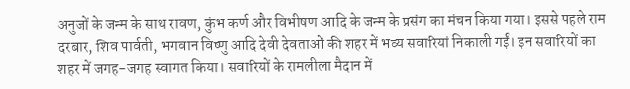अनुजों के जन्म के साथ रावण, कुंभ कर्ण और विभीषण आदि के जन्म के प्रसंग का मंचन किया गया। इससे पहले राम दरबार, शिव पार्वती, भगवान विष्णु आदि देवी देवताओं की शहर में भव्य सवारियां निकाली गईं। इन सवारियों का शहर में जगह-जगह स्वागत किया। सवारियों के रामलीला मैदान में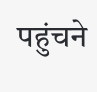पहुंचने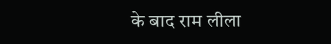के बाद राम लीला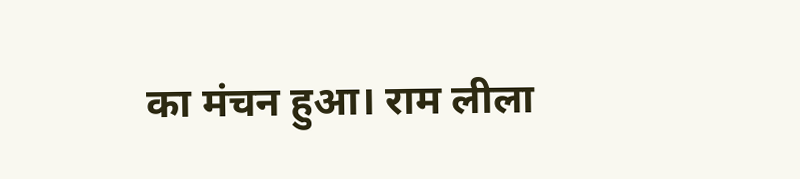का मंचन हुआ। राम लीला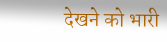देखने को भारी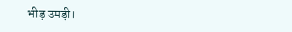भीड़ उमड़ी।